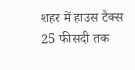शहर में हाउस टैक्स 25 फीसदी तक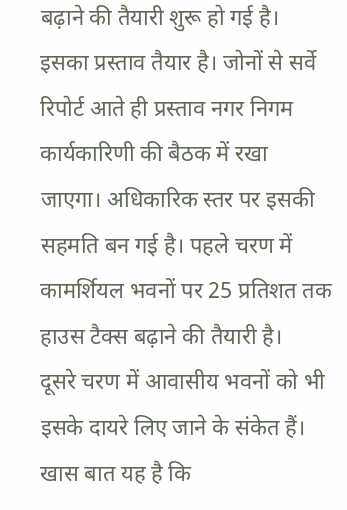बढ़ाने की तैयारी शुरू हो गई है। इसका प्रस्ताव तैयार है। जोनों से सर्वे रिपोर्ट आते ही प्रस्ताव नगर निगम कार्यकारिणी की बैठक में रखा जाएगा। अधिकारिक स्तर पर इसकी सहमति बन गई है। पहले चरण में कामर्शियल भवनों पर 25 प्रतिशत तक हाउस टैक्स बढ़ाने की तैयारी है।
दूसरे चरण में आवासीय भवनों को भी इसके दायरे लिए जाने के संकेत हैं। खास बात यह है कि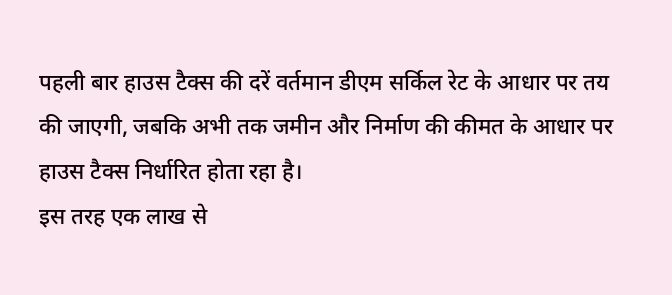पहली बार हाउस टैक्स की दरें वर्तमान डीएम सर्किल रेट के आधार पर तय की जाएगी, जबकि अभी तक जमीन और निर्माण की कीमत के आधार पर हाउस टैक्स निर्धारित होता रहा है।
इस तरह एक लाख से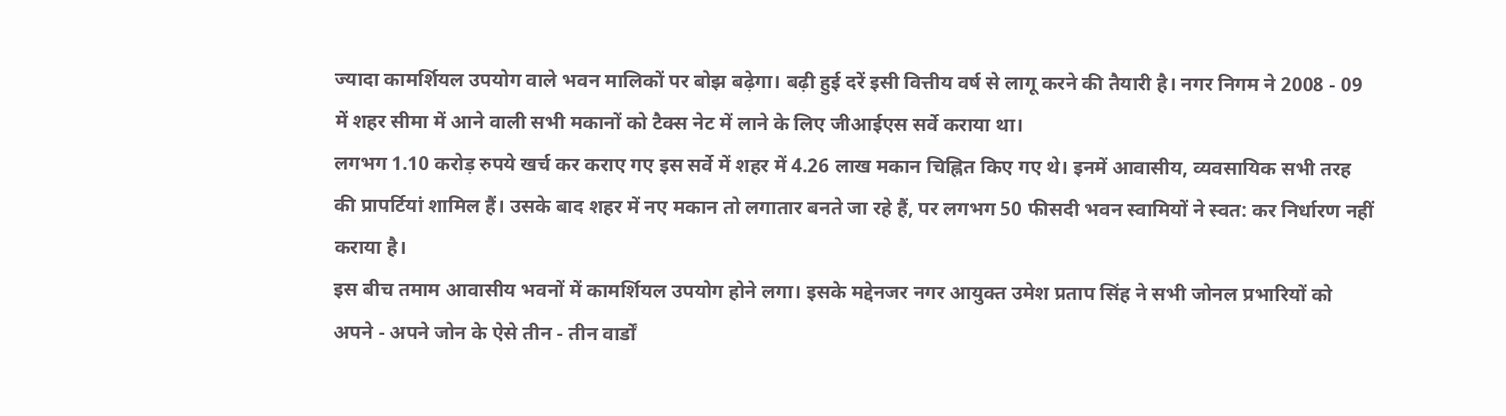ज्यादा कामर्शियल उपयोग वाले भवन मालिकों पर बोझ बढ़ेगा। बढ़ी हुई दरें इसी वित्तीय वर्ष से लागू करने की तैयारी है। नगर निगम ने 2008 - 09 में शहर सीमा में आने वाली सभी मकानों को टैक्स नेट में लाने के लिए जीआईएस सर्वे कराया था।
लगभग 1.10 करोड़ रुपये खर्च कर कराए गए इस सर्वे में शहर में 4.26 लाख मकान चिह्नित किए गए थे। इनमें आवासीय, व्यवसायिक सभी तरह की प्रापर्टियां शामिल हैं। उसके बाद शहर में नए मकान तो लगातार बनते जा रहे हैं, पर लगभग 50 फीसदी भवन स्वामियों ने स्वत: कर निर्धारण नहीं कराया है।
इस बीच तमाम आवासीय भवनों में कामर्शियल उपयोग होने लगा। इसके मद्देनजर नगर आयुक्त उमेश प्रताप सिंह ने सभी जोनल प्रभारियों को अपने - अपने जोन के ऐसे तीन - तीन वार्डों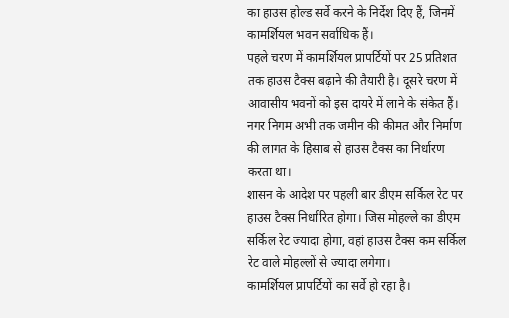का हाउस होल्ड सर्वे करने के निर्देश दिए हैं, जिनमें कामर्शियल भवन सर्वाधिक हैं।
पहले चरण में कामर्शियल प्रापर्टियों पर 25 प्रतिशत तक हाउस टैक्स बढ़ाने की तैयारी है। दूसरे चरण में आवासीय भवनों को इस दायरे में लाने के संकेत हैं। नगर निगम अभी तक जमीन की कीमत और निर्माण की लागत के हिसाब से हाउस टैक्स का निर्धारण करता था।
शासन के आदेश पर पहली बार डीएम सर्किल रेट पर हाउस टैक्स निर्धारित होगा। जिस मोहल्ले का डीएम सर्किल रेट ज्यादा होगा, वहां हाउस टैक्स कम सर्किल रेट वाले मोहल्लों से ज्यादा लगेगा।
कामर्शियल प्रापर्टियों का सर्वे हो रहा है।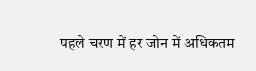पहले चरण में हर जोन में अधिकतम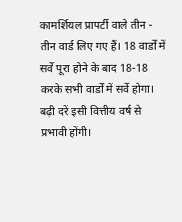कामर्शियल प्रापर्टी वाले तीन - तीन वार्ड लिए गए हैं। 18 वार्डों में सर्वे पूरा होने के बाद 18-18 करके सभी वार्डों में सर्वे होगा।
बढ़ी दरें इसी वित्तीय वर्ष से प्रभावी होंगी।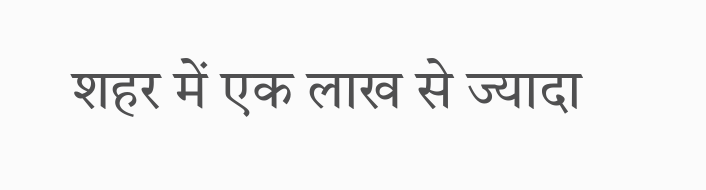शहर में एक लाख से ज्यादा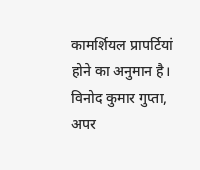कामर्शियल प्रापर्टियां होने का अनुमान है।
विनोद कुमार गुप्ता, अपर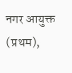नगर आयुक्त (प्रथम),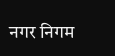नगर निगम